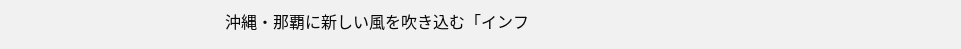沖縄・那覇に新しい風を吹き込む「インフ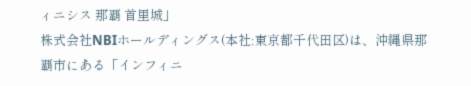ィニシス 那覇 首里城」
株式会社NBIホールディングス(本社:東京都千代田区)は、沖縄県那覇市にある「インフィニ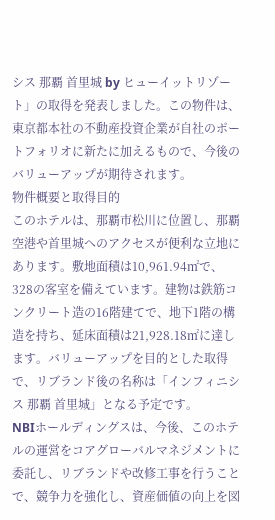シス 那覇 首里城 by ヒューイットリゾート」の取得を発表しました。この物件は、東京都本社の不動産投資企業が自社のポートフォリオに新たに加えるもので、今後のバリューアップが期待されます。
物件概要と取得目的
このホテルは、那覇市松川に位置し、那覇空港や首里城へのアクセスが便利な立地にあります。敷地面積は10,961.94㎡で、328の客室を備えています。建物は鉄筋コンクリート造の16階建てで、地下1階の構造を持ち、延床面積は21,928.18㎡に達します。バリューアップを目的とした取得で、リブランド後の名称は「インフィニシス 那覇 首里城」となる予定です。
NBIホールディングスは、今後、このホテルの運営をコアグローバルマネジメントに委託し、リブランドや改修工事を行うことで、競争力を強化し、資産価値の向上を図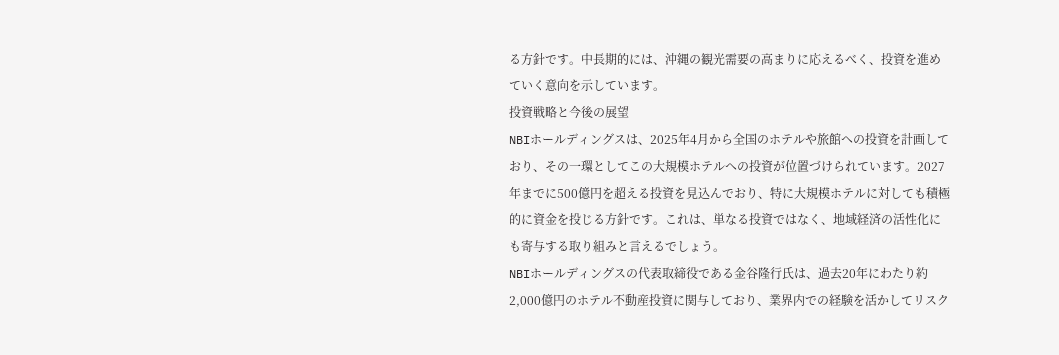る方針です。中長期的には、沖縄の観光需要の高まりに応えるべく、投資を進めていく意向を示しています。
投資戦略と今後の展望
NBIホールディングスは、2025年4月から全国のホテルや旅館への投資を計画しており、その一環としてこの大規模ホテルへの投資が位置づけられています。2027年までに500億円を超える投資を見込んでおり、特に大規模ホテルに対しても積極的に資金を投じる方針です。これは、単なる投資ではなく、地域経済の活性化にも寄与する取り組みと言えるでしょう。
NBIホールディングスの代表取締役である金谷隆行氏は、過去20年にわたり約2,000億円のホテル不動産投資に関与しており、業界内での経験を活かしてリスク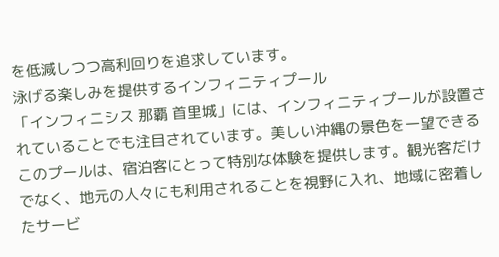を低減しつつ高利回りを追求しています。
泳げる楽しみを提供するインフィニティプール
「インフィニシス 那覇 首里城」には、インフィニティプールが設置されていることでも注目されています。美しい沖縄の景色を一望できるこのプールは、宿泊客にとって特別な体験を提供します。観光客だけでなく、地元の人々にも利用されることを視野に入れ、地域に密着したサービ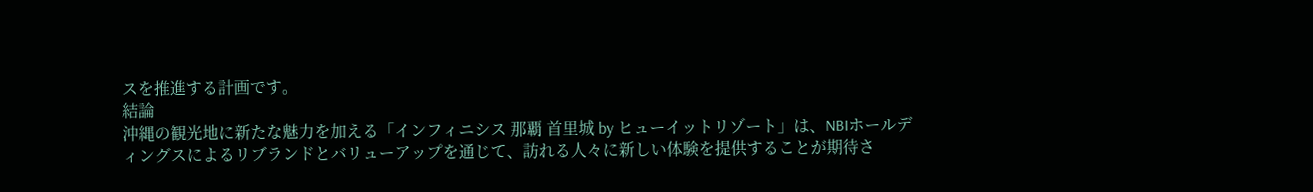スを推進する計画です。
結論
沖縄の観光地に新たな魅力を加える「インフィニシス 那覇 首里城 by ヒューイットリゾート」は、NBIホールディングスによるリブランドとバリューアップを通じて、訪れる人々に新しい体験を提供することが期待さ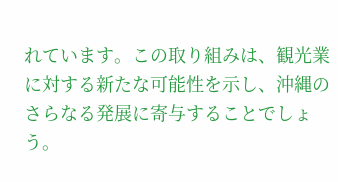れています。この取り組みは、観光業に対する新たな可能性を示し、沖縄のさらなる発展に寄与することでしょう。